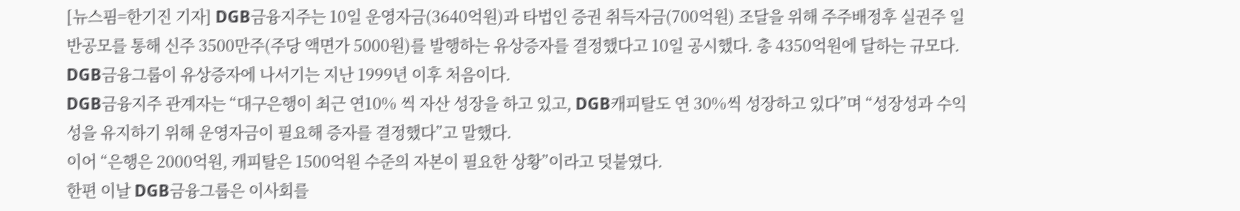[뉴스핌=한기진 기자] DGB금융지주는 10일 운영자금(3640억원)과 타법인 증권 취득자금(700억원) 조달을 위해 주주배정후 실권주 일반공모를 통해 신주 3500만주(주당 액면가 5000원)를 발행하는 유상증자를 결정했다고 10일 공시했다. 총 4350억원에 달하는 규모다.
DGB금융그룹이 유상증자에 나서기는 지난 1999년 이후 처음이다.
DGB금융지주 관계자는 “대구은행이 최근 연10% 씩 자산 성장을 하고 있고, DGB캐피탈도 연 30%씩 성장하고 있다”며 “성장성과 수익성을 유지하기 위해 운영자금이 필요해 증자를 결정했다”고 말했다.
이어 “은행은 2000억원, 캐피탈은 1500억원 수준의 자본이 필요한 상황”이라고 덧붙였다.
한편 이날 DGB금융그룹은 이사회를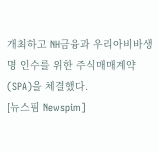개최하고 NH금융과 우리아비바생명 인수를 위한 주식매매계약(SPA)을 체결했다.
[뉴스핌 Newspim]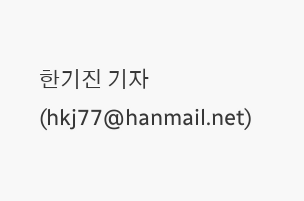한기진 기자 (hkj77@hanmail.net)